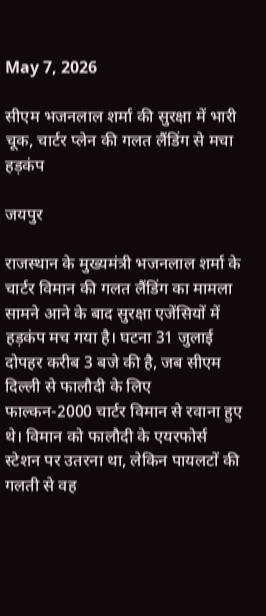May 7, 2026

सीएम भजनलाल शर्मा की सुरक्षा में भारी चूक, चार्टर प्लेन की गलत लैंडिंग से मचा हड़कंप

जयपुर

राजस्थान के मुख्यमंत्री भजनलाल शर्मा के चार्टर विमान की गलत लैंडिंग का मामला सामने आने के बाद सुरक्षा एजेंसियों में हड़कंप मच गया है। घटना 31 जुलाई दोपहर करीब 3 बजे की है, जब सीएम दिल्ली से फालौदी के लिए फाल्कन-2000 चार्टर विमान से रवाना हुए थे। विमान को फालौदी के एयरफोर्स स्टेशन पर उतरना था, लेकिन पायलटों की गलती से वह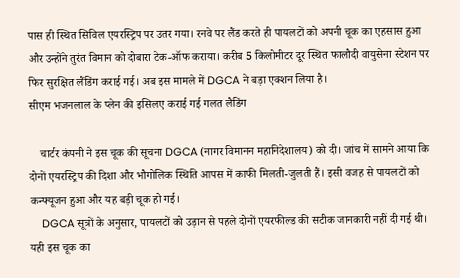पास ही स्थित सिविल एयरस्ट्रिप पर उतर गया। रनवे पर लैंड करते ही पायलटों को अपनी चूक का एहसास हुआ और उन्होंने तुरंत विमान को दोबारा टेक-ऑफ कराया। करीब 5 किलोमीटर दूर स्थित फालौदी वायुसेना स्टेशन पर फिर सुरक्षित लैंडिंग कराई गई। अब इस मामले में DGCA ने बड़ा एक्शन लिया है।
सीएम भजनलाल के प्लेन की इसिलए कराई गई गलत लैडिंग

    चार्टर कंपनी ने इस चूक की सूचना DGCA (नागर विमानन महानिदेशालय) को दी। जांच में सामने आया कि दोनों एयरस्ट्रिप की दिशा और भौगोलिक स्थिति आपस में काफी मिलती-जुलती हैं। इसी वजह से पायलटों को कन्फ्यूजन हुआ और यह बड़ी चूक हो गई।
    DGCA सूत्रों के अनुसार, पायलटों को उड़ान से पहले दोनों एयरफील्ड की सटीक जानकारी नहीं दी गई थी। यही इस चूक का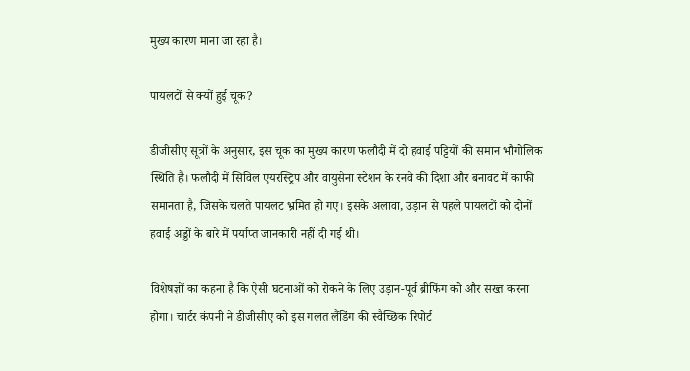मुख्य कारण माना जा रहा है।

पायलटों से क्यों हुई चूक?

डीजीसीए सूत्रों के अनुसार, इस चूक का मुख्य कारण फलौदी में दो हवाई पट्टियों की समान भौगोलिक स्थिति है। फलौदी में सिविल एयरस्ट्रिप और वायुसेना स्टेशन के रनवे की दिशा और बनावट में काफी समानता है, जिसके चलते पायलट भ्रमित हो गए। इसके अलावा, उड़ान से पहले पायलटों को दोनों हवाई अड्डों के बारे में पर्याप्त जानकारी नहीं दी गई थी।

विशेषज्ञों का कहना है कि ऐसी घटनाओं को रोकने के लिए उड़ान-पूर्व ब्रीफिंग को और सख्त करना होगा। चार्टर कंपनी ने डीजीसीए को इस गलत लैंडिंग की स्वैच्छिक रिपोर्ट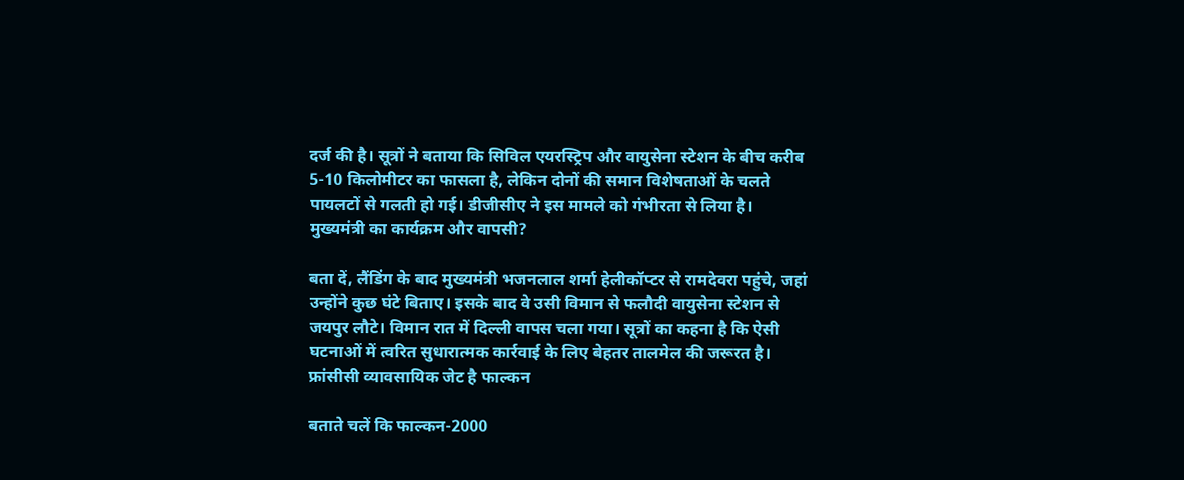दर्ज की है। सूत्रों ने बताया कि सिविल एयरस्ट्रिप और वायुसेना स्टेशन के बीच करीब 5-10 किलोमीटर का फासला है, लेकिन दोनों की समान विशेषताओं के चलते पायलटों से गलती हो गई। डीजीसीए ने इस मामले को गंभीरता से लिया है।
मुख्यमंत्री का कार्यक्रम और वापसी?

बता दें, लैंडिंग के बाद मुख्यमंत्री भजनलाल शर्मा हेलीकॉप्टर से रामदेवरा पहुंचे, जहां उन्होंने कुछ घंटे बिताए। इसके बाद वे उसी विमान से फलौदी वायुसेना स्टेशन से जयपुर लौटे। विमान रात में दिल्ली वापस चला गया। सूत्रों का कहना है कि ऐसी घटनाओं में त्वरित सुधारात्मक कार्रवाई के लिए बेहतर तालमेल की जरूरत है।
फ्रांसीसी व्यावसायिक जेट है फाल्कन

बताते चलें कि फाल्कन-2000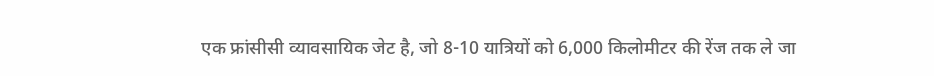एक फ्रांसीसी व्यावसायिक जेट है, जो 8-10 यात्रियों को 6,000 किलोमीटर की रेंज तक ले जा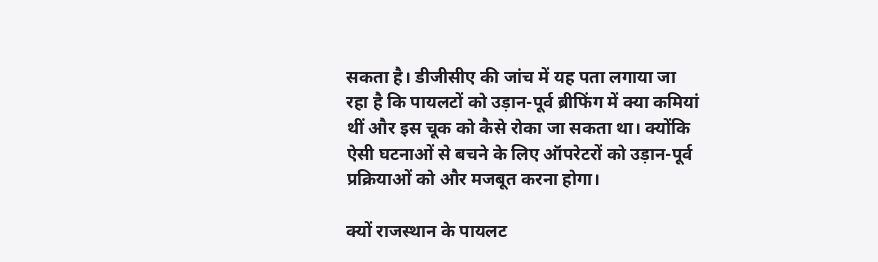सकता है। डीजीसीए की जांच में यह पता लगाया जा रहा है कि पायलटों को उड़ान-पूर्व ब्रीफिंग में क्या कमियां थीं और इस चूक को कैसे रोका जा सकता था। क्योंकि ऐसी घटनाओं से बचने के लिए ऑपरेटरों को उड़ान-पूर्व प्रक्रियाओं को और मजबूत करना होगा।

क्यों राजस्थान के पायलट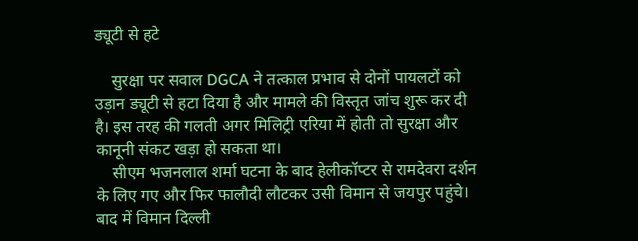ड्यूटी से हटे

    सुरक्षा पर सवाल DGCA ने तत्काल प्रभाव से दोनों पायलटों को उड़ान ड्यूटी से हटा दिया है और मामले की विस्तृत जांच शुरू कर दी है। इस तरह की गलती अगर मिलिट्री एरिया में होती तो सुरक्षा और कानूनी संकट खड़ा हो सकता था।
    सीएम भजनलाल शर्मा घटना के बाद हेलीकॉप्टर से रामदेवरा दर्शन के लिए गए और फिर फालौदी लौटकर उसी विमान से जयपुर पहुंचे। बाद में विमान दिल्ली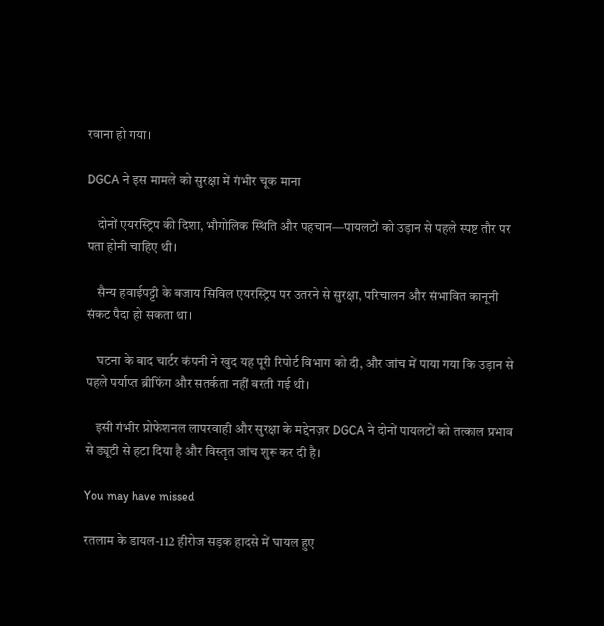रवाना हो गया।

DGCA ने इस मामले को सुरक्षा में गंभीर चूक माना

    दोनों एयरस्ट्रिप की दिशा, भौगोलिक स्थिति और पहचान—पायलटों को उड़ान से पहले स्पष्ट तौर पर पता होनी चाहिए थी।

    सैन्य हवाईपट्टी के बजाय सिविल एयरस्ट्रिप पर उतरने से सुरक्षा, परिचालन और संभावित कानूनी संकट पैदा हो सकता था।

    घटना के बाद चार्टर कंपनी ने खुद यह पूरी रिपोर्ट विभाग को दी, और जांच में पाया गया कि उड़ान से पहले पर्याप्त ब्रीफिंग और सतर्कता नहीं बरती गई थी।

    इसी गंभीर प्रोफेशनल लापरवाही और सुरक्षा के मद्देनज़र DGCA ने दोनों पायलटों को तत्काल प्रभाव से ड्यूटी से हटा दिया है और विस्तृत जांच शुरू कर दी है।

You may have missed

रतलाम के डायल-112 हीरोज सड़क हादसे में घायल हुए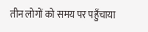तीन लोगों को समय पर पहुँचाया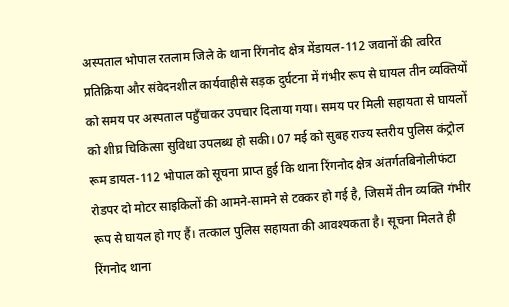अस्पताल भोपाल रतलाम जिले के थाना रिंगनोद क्षेत्र मेंडायल-112 जवानों की त्वरित प्रतिक्रिया और संवेदनशील कार्यवाहीसे सड़क दुर्घटना में गंभीर रूप से घायल तीन व्यक्तियों को समय पर अस्पताल पहुँचाकर उपचार दिलाया गया। समय पर मिली सहायता से घायलों को शीघ्र चिकित्सा सुविधा उपलब्ध हो सकी। 07 मई को सुबह राज्य स्तरीय पुलिस कंट्रोल रूम डायल-112 भोपाल को सूचना प्राप्त हुई कि थाना रिंगनोद क्षेत्र अंतर्गतबिनोलीफंटा रोडपर दो मोटर साइकिलों की आमने-सामने से टक्कर हो गई है, जिसमें तीन व्यक्ति गंभीर रूप से घायल हो गए हैं। तत्काल पुलिस सहायता की आवश्यकता है। सूचना मिलते ही रिंगनोद थाना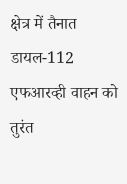क्षेत्र में तैनात डायल-112 एफआरव्ही वाहन को तुरंत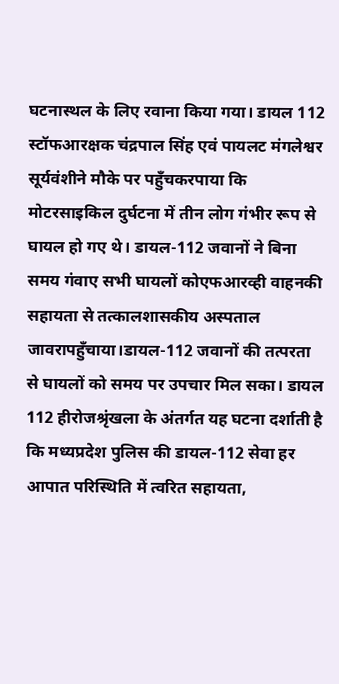घटनास्थल के लिए रवाना किया गया। डायल 112 स्‍टॉफआरक्षक चंद्रपाल सिंह एवं पायलट मंगलेश्वर सूर्यवंशीने मौके पर पहुँचकरपाया कि मोटरसाइकिल दुर्घटना में तीन लोग गंभीर रूप से घायल हो गए थे। डायल-112 जवानों ने बिना समय गंवाए सभी घायलों कोएफआरव्ही वाहनकी सहायता से तत्कालशासकीय अस्पताल जावरापहुँचाया।डायल-112 जवानों की तत्परता से घायलों को समय पर उपचार मिल सका। डायल 112 हीरोजश्रृंखला के अंतर्गत यह घटना दर्शाती है कि मध्यप्रदेश पुलिस की डायल-112 सेवा हर आपात परिस्थिति में त्वरित सहायता,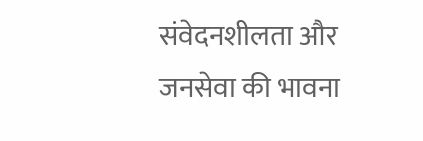संवेदनशीलता और जनसेवा की भावना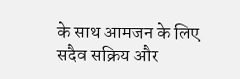के साथ आमजन के लिए सदैव सक्रिय और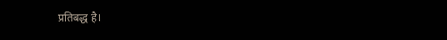प्रतिबद्ध है।